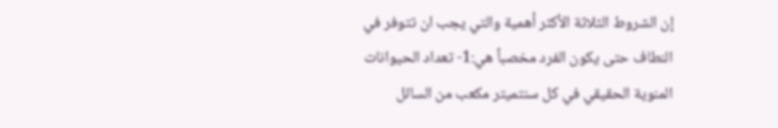إن الشروط الثلاثة الأكثر أهمية والتي يجب ان تتوفر في النطاف حتى يكون الفرد مخصباً هي:1- تعداد الحيوانات المنوية الحقيقي في كل سنتميتر مكعب من السائل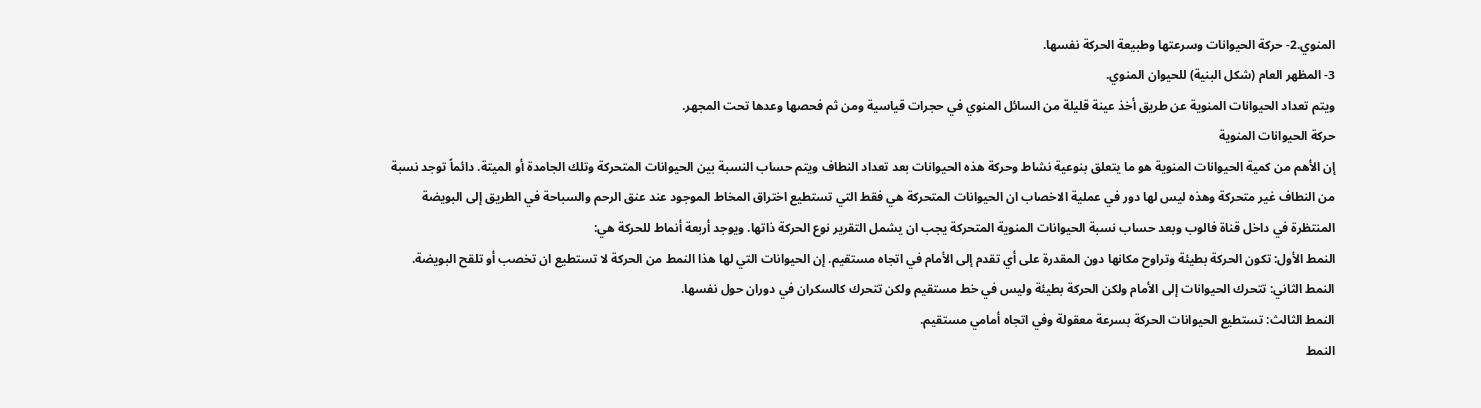المنوي.2- حركة الحيوانات وسرعتها وطبيعة الحركة نفسها.
3- المظهر العام (شكل البنية) للحيوان المنوي.
ويتم تعداد الحيوانات المنوية عن طريق أخذ عينة قليلة من السائل المنوي في حجرات قياسية ومن ثم فحصها وعدها تحت المجهر.
حركة الحيوانات المنوية
إن الأهم من كمية الحيوانات المنوية هو ما يتعلق بنوعية نشاط وحركة هذه الحيوانات بعد تعداد النطاف ويتم حساب النسبة بين الحيوانات المتحركة وتلك الجامدة أو الميتة. دائماً توجد نسبة من النطاف غير متحركة وهذه ليس لها دور في عملية الاخصاب ان الحيوانات المتحركة هي فقط التي تستطيع اختراق المخاط الموجود عند عنق الرحم والسباحة في الطريق إلى البويضة المنتظرة في داخل قناة فالوب وبعد حساب نسبة الحيوانات المنوية المتحركة يجب ان يشمل التقرير نوع الحركة ذاتها. ويوجد أربعة أنماط للحركة هي:
النمط الأول: تكون الحركة بطيئة وتراوح مكانها دون المقدرة على أي تقدم إلى الأمام في اتجاه مستقيم. إن الحيوانات التي لها هذا النمط من الحركة لا تستطيع ان تخصب أو تلقح البويضة.
النمط الثاني: تتحرك الحيوانات إلى الأمام ولكن الحركة بطيئة وليس في خط مستقيم ولكن تتحرك كالسكران في دوران حول نفسها.
النمط الثالث: تستطيع الحيوانات الحركة بسرعة معقولة وفي اتجاه أمامي مستقيم.
النمط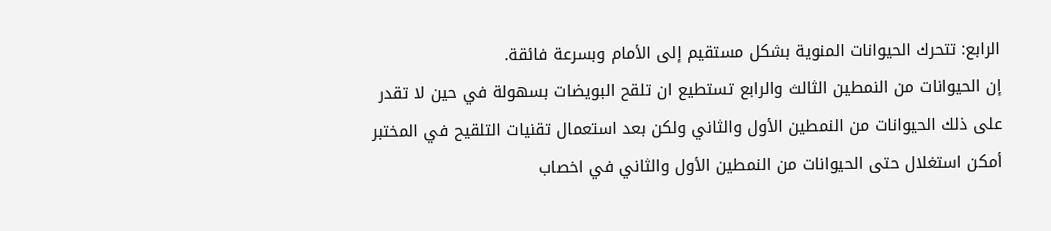الرابع: تتحرك الحيوانات المنوية بشكل مستقيم إلى الأمام وبسرعة فائقة.
إن الحيوانات من النمطين الثالث والرابع تستطيع ان تلقح البويضات بسهولة في حين لا تقدر على ذلك الحيوانات من النمطين الأول والثاني ولكن بعد استعمال تقنيات التلقيح في المختبر أمكن استغلال حتى الحيوانات من النمطين الأول والثاني في اخصاب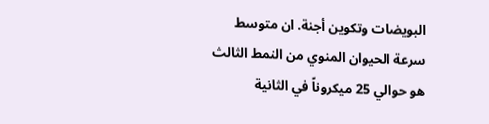البويضات وتكوين أجنة. ان متوسط سرعة الحيوان المنوي من النمط الثالث هو حوالي 25 ميكروناً في الثانية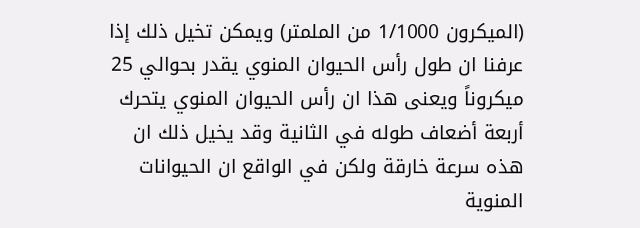(الميكرون 1/1000 من الملمتر) ويمكن تخيل ذلك إذا عرفنا ان طول رأس الحيوان المنوي يقدر بحوالي 25 ميكروناً ويعنى هذا ان رأس الحيوان المنوي يتحرك أربعة أضعاف طوله في الثانية وقد يخيل ذلك ان هذه سرعة خارقة ولكن في الواقع ان الحيوانات المنوية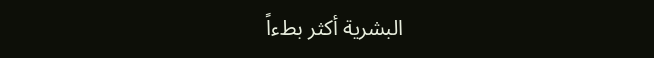البشرية أكثر بطءاً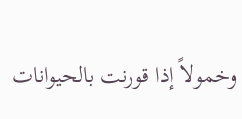وخمولاً إذا قورنت بالحيوانات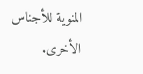المنوية للأجناس الأخرى.